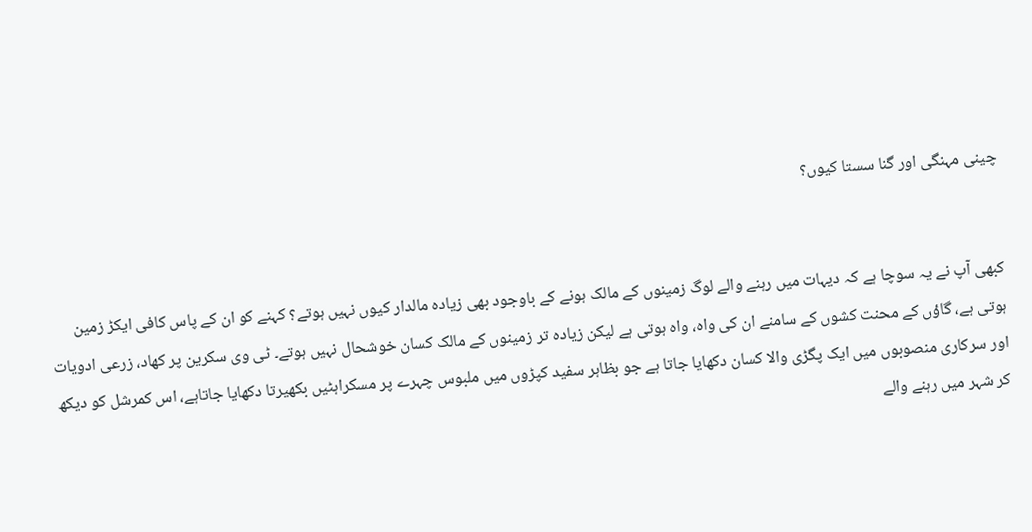چینی مہنگی اور گنا سستا کیوں؟


کبھی آپ نے یہ سوچا ہے کہ دیہات میں رہنے والے لوگ زمینوں کے مالک ہونے کے باوجود بھی زیادہ مالدار کیوں نہیں ہوتے؟ کہنے کو ان کے پاس کافی ایکڑ زمین ہوتی ہے، گاؤں کے محنت کشوں کے سامنے ان کی واہ، واہ ہوتی ہے لیکن زیادہ تر زمینوں کے مالک کسان خوشحال نہیں ہوتے۔ ٹی وی سکرین پر کھاد، زرعی ادویات اور سرکاری منصوبوں میں ایک پگڑی والا کسان دکھایا جاتا ہے جو بظاہر سفید کپڑوں میں ملبوس چہرے پر مسکراہٹیں بکھیرتا دکھایا جاتاہے، اس کمرشل کو دیکھ کر شہر میں رہنے والے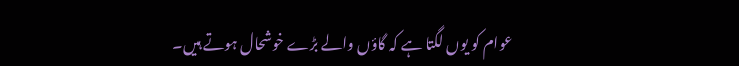عوام کو یوں لگتا ہے کہ گاؤں والے بڑے خوشحال ہوتے ہیں۔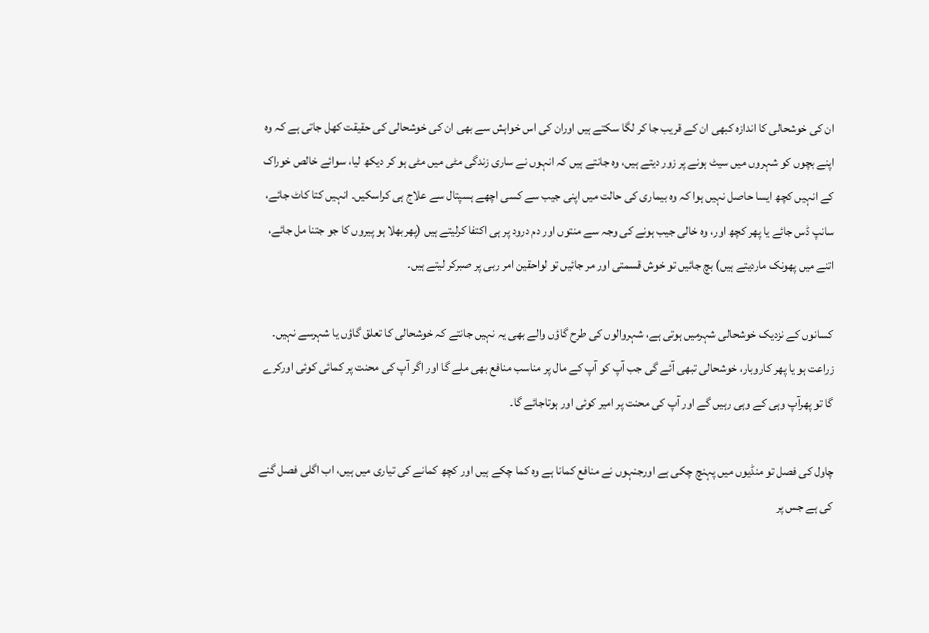ان کی خوشحالی کا اندازہ کبھی ان کے قریب جا کر لگا سکتے ہیں اوران کی اس خواہش سے بھی ان کی خوشحالی کی حقیقت کھل جاتی ہے کہ وہ اپنے بچوں کو شہروں میں سیٹ ہونے پر زور دیتے ہیں، وہ جانتے ہیں کہ انہوں نے ساری زندگی مٹی میں مٹی ہو کر دیکھ لیا، سوائے خالص خوراک کے انہیں کچھ ایسا حاصل نہیں ہوا کہ وہ بیماری کی حالت میں اپنی جیب سے کسی اچھے ہسپتال سے علاج ہی کراسکیں۔ انہیں کتا کاٹ جائے، سانپ ڈس جائے یا پھر کچھ اور، وہ خالی جیب ہونے کی وجہ سے منتوں اور دم درود پر ہی اکتفا کرلیتے ہیں (پھربھلا ہو پیروں کا جو جتنا مل جائے، اتنے میں پھونک ماردیتے ہیں) بچ جائیں تو خوش قسمتی اور مر جائیں تو لواحقین امر ربی پر صبرکر لیتے ہیں۔

کسانوں کے نزدیک خوشحالی شہرمیں ہوتی ہے، شہروالوں کی طرح گاؤں والے بھی یہ نہیں جانتے کہ خوشحالی کا تعلق گاؤں یا شہرسے نہیں۔ زراعت ہو یا پھر کاروبار، خوشحالی تبھی آئے گی جب آپ کو آپ کے مال پر مناسب منافع بھی ملے گا اور اگر آپ کی محنت پر کمائی کوئی اورکرے گا تو پھرآپ وہی کے وہی رہیں گے اور آپ کی محنت پر امیر کوئی اور ہوتاجائے گا۔

چاول کی فصل تو منڈیوں میں پہنچ چکی ہے اورجنہوں نے منافع کمانا ہے وہ کما چکے ہیں اور کچھ کمانے کی تیاری میں ہیں، اب اگلی فصل گنے کی ہے جس پر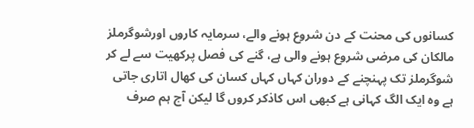کسانوں کی محنت کے دن شروع ہونے والے، سرمایہ کاروں اورشوگرملز مالکان کی مرضی شروع ہونے والی ہے، گنے کی فصل پرکھیت سے لے کر شوگرملز تک پہنچنے کے دوران کہاں کہاں کسان کی کھال اتاری جاتی ہے وہ ایک الگ کہانی ہے کبھی اس کاذکر کروں گا لیکن آج ہم صرف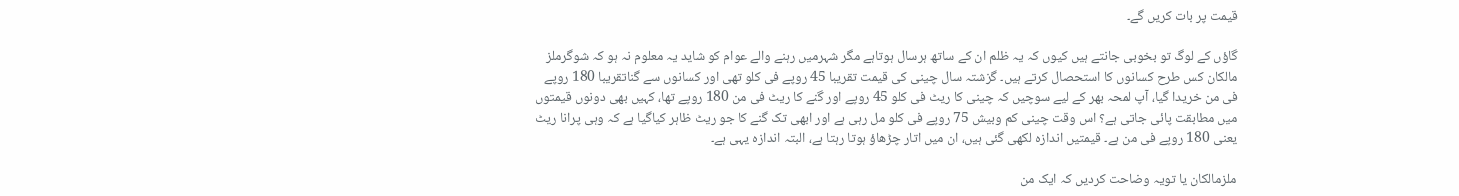قیمت پر بات کریں گے۔

گاؤں کے لوگ تو بخوبی جانتے ہیں کیوں کہ یہ ظلم ان کے ساتھ ہرسال ہوتاہے مگر شہرمیں رہنے والے عوام کو شاید یہ معلوم نہ ہو کہ شوگرملز مالکان کس طرح کسانوں کا استحصال کرتے ہیں۔ گزشتہ سال چینی کی قیمت تقریبا 45 روپے فی کلو تھی اور کسانوں سے گناتقریبا 180 روپے فی من خریدا گیا، آپ لمحہ بھر کے لیے سوچیں کہ چینی کا ریٹ فی کلو 45 روپے اور گنے کا ریٹ فی من 180 روپے تھا، کہیں بھی دونوں قیمتوں میں مطابقت پائی جاتی ہے؟ اس وقت چینی کم وبیش 75 روپے فی کلو مل رہی ہے اور ابھی تک گنے کا جو ریٹ ظاہر کیاگیا ہے کہ وہی پرانا ریٹ یعنی 180 روپے فی من ہے۔ قیمتیں اندازہ لکھی گئی ہیں، ان میں اتار چڑھاؤ ہوتا رہتا ہے، البتہ اندازہ یہی ہے۔

ملزمالکان یا تویہ وضاحت کردیں کہ ایک من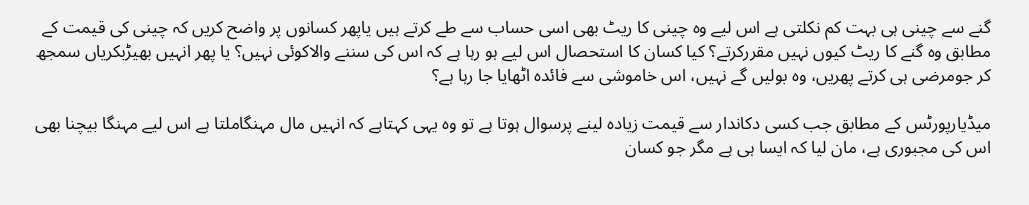گنے سے چینی ہی بہت کم نکلتی ہے اس لیے وہ چینی کا ریٹ بھی اسی حساب سے طے کرتے ہیں یاپھر کسانوں پر واضح کریں کہ چینی کی قیمت کے مطابق وہ گنے کا ریٹ کیوں نہیں مقررکرتے؟ کیا کسان کا استحصال اس لیے ہو رہا ہے کہ اس کی سننے والاکوئی نہیں؟ یا پھر انہیں بھیڑبکریاں سمجھ کر جومرضی ہی کرتے پھریں، وہ بولیں گے نہیں، اس خاموشی سے فائدہ اٹھایا جا رہا ہے؟

میڈیارپورٹس کے مطابق جب کسی دکاندار سے قیمت زیادہ لینے پرسوال ہوتا ہے تو وہ یہی کہتاہے کہ انہیں مال مہنگاملتا ہے اس لیے مہنگا بیچنا بھی اس کی مجبوری ہے، مان لیا کہ ایسا ہی ہے مگر جو کسان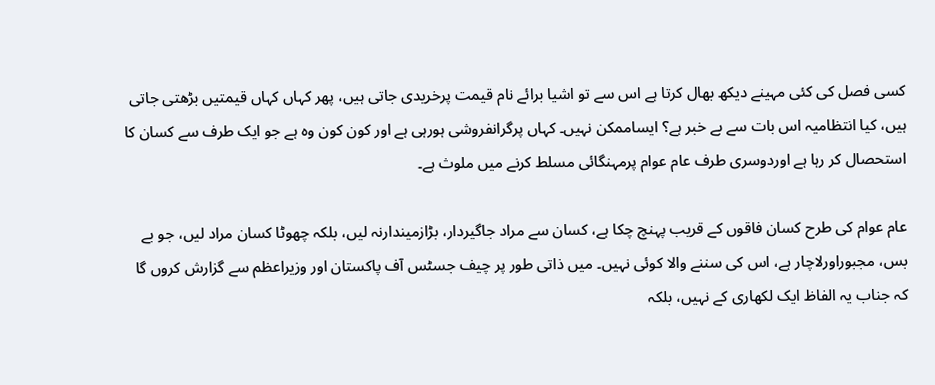کسی فصل کی کئی مہینے دیکھ بھال کرتا ہے اس سے تو اشیا برائے نام قیمت پرخریدی جاتی ہیں، پھر کہاں کہاں قیمتیں بڑھتی جاتی ہیں، کیا انتظامیہ اس بات سے بے خبر ہے؟ ایساممکن نہیں۔ کہاں پرگرانفروشی ہورہی ہے اور کون کون وہ ہے جو ایک طرف سے کسان کا استحصال کر رہا ہے اوردوسری طرف عام عوام پرمہنگائی مسلط کرنے میں ملوث ہے۔

عام عوام کی طرح کسان فاقوں کے قریب پہنچ چکا ہے، کسان سے مراد جاگیردار، بڑازمیندارنہ لیں، بلکہ چھوٹا کسان مراد لیں، جو بے بس، مجبوراورلاچار ہے، اس کی سننے والا کوئی نہیں۔ میں ذاتی طور پر چیف جسٹس آف پاکستان اور وزیراعظم سے گزارش کروں گا کہ جناب یہ الفاظ ایک لکھاری کے نہیں، بلکہ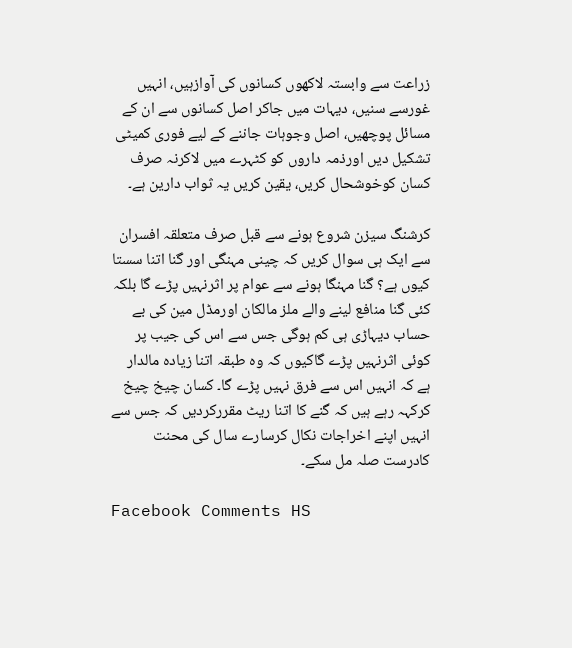زراعت سے وابستہ لاکھوں کسانوں کی آوازہیں، انہیں غورسے سنیں، دیہات میں جاکر اصل کسانوں سے ان کے مسائل پوچھیں، اصل وجوہات جاننے کے لیے فوری کمیٹی تشکیل دیں اورذمہ داروں کو کٹہرے میں لاکرنہ صرف کسان کوخوشحال کریں، یقین کریں یہ ثواب دارین ہے۔

کرشنگ سیزن شروع ہونے سے قبل صرف متعلقہ افسران سے ایک ہی سوال کریں کہ چینی مہنگی اور گنا اتنا سستا کیوں ہے؟ گنا مہنگا ہونے سے عوام پر اثرنہیں پڑے گا بلکہ کئی گنا منافع لینے والے ملز مالکان اورمڈل مین کی بے حساب دیہاڑی ہی کم ہوگی جس سے اس کی جیب پر کوئی اثرنہیں پڑے گاکیوں کہ وہ طبقہ اتنا زیادہ مالدار ہے کہ انہیں اس سے فرق نہیں پڑے گا۔ کسان چیخ چیخ کرکہہ رہے ہیں کہ گنے کا اتنا ریٹ مقررکردیں کہ جس سے انہیں اپنے اخراجات نکال کرسارے سال کی محنت کادرست صلہ مل سکے۔

Facebook Comments HS